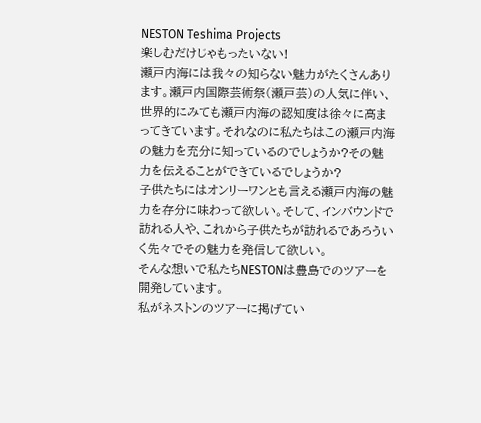NESTON Teshima Projects
楽しむだけじゃもったいない!
瀬戸内海には我々の知らない魅力がたくさんあります。瀬戸内国際芸術祭(瀬戸芸)の人気に伴い、世界的にみても瀬戸内海の認知度は徐々に高まってきています。それなのに私たちはこの瀬戸内海の魅力を充分に知っているのでしょうか?その魅力を伝えることができているでしょうか?
子供たちにはオンリーワンとも言える瀬戸内海の魅力を存分に味わって欲しい。そして、インバウンドで訪れる人や、これから子供たちが訪れるであろういく先々でその魅力を発信して欲しい。
そんな想いで私たちNESTONは豊島でのツアーを開発しています。
私がネストンのツアーに掲げてい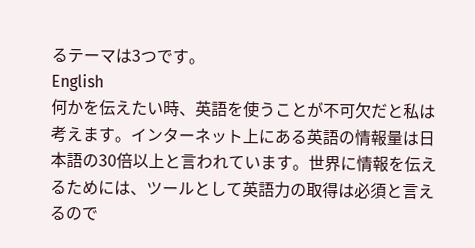るテーマは3つです。
English
何かを伝えたい時、英語を使うことが不可欠だと私は考えます。インターネット上にある英語の情報量は日本語の30倍以上と言われています。世界に情報を伝えるためには、ツールとして英語力の取得は必須と言えるので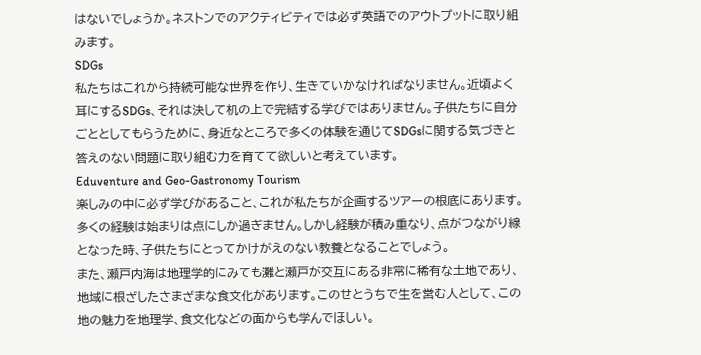はないでしょうか。ネストンでのアクティビティでは必ず英語でのアウトプットに取り組みます。
SDGs
私たちはこれから持続可能な世界を作り、生きていかなければなりません。近頃よく耳にするSDGs、それは決して机の上で完結する学びではありません。子供たちに自分ごととしてもらうために、身近なところで多くの体験を通じてSDGsに関する気づきと答えのない問題に取り組む力を育てて欲しいと考えています。
Eduventure and Geo-Gastronomy Tourism
楽しみの中に必ず学びがあること、これが私たちが企画するツアーの根底にあります。多くの経験は始まりは点にしか過ぎません。しかし経験が積み重なり、点がつながり線となった時、子供たちにとってかけがえのない教養となることでしょう。
また、瀬戸内海は地理学的にみても灘と瀬戸が交互にある非常に稀有な土地であり、地域に根ざしたさまざまな食文化があります。このせとうちで生を営む人として、この地の魅力を地理学、食文化などの面からも学んでほしい。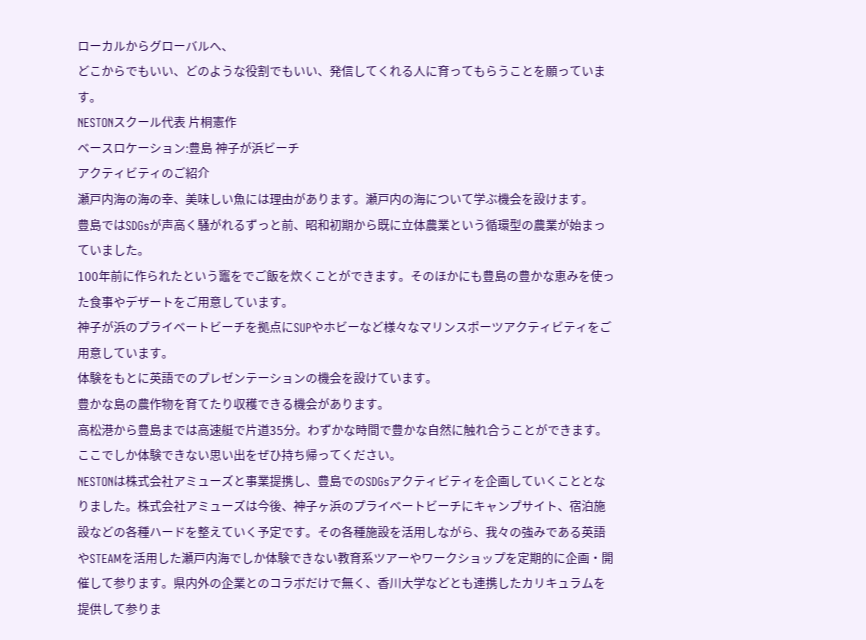ローカルからグローバルへ、
どこからでもいい、どのような役割でもいい、発信してくれる人に育ってもらうことを願っています。
NESTONスクール代表 片桐憲作
ベースロケーション:豊島 神子が浜ビーチ
アクティビティのご紹介
瀬戸内海の海の幸、美味しい魚には理由があります。瀬戸内の海について学ぶ機会を設けます。
豊島ではSDGsが声高く騒がれるずっと前、昭和初期から既に立体農業という循環型の農業が始まっていました。
100年前に作られたという竈をでご飯を炊くことができます。そのほかにも豊島の豊かな恵みを使った食事やデザートをご用意しています。
神子が浜のプライベートビーチを拠点にSUPやホビーなど様々なマリンスポーツアクティビティをご用意しています。
体験をもとに英語でのプレゼンテーションの機会を設けています。
豊かな島の農作物を育てたり収穫できる機会があります。
高松港から豊島までは高速艇で片道35分。わずかな時間で豊かな自然に触れ合うことができます。
ここでしか体験できない思い出をぜひ持ち帰ってください。
NESTONは株式会社アミューズと事業提携し、豊島でのSDGsアクティビティを企画していくこととなりました。株式会社アミューズは今後、神子ヶ浜のプライベートビーチにキャンプサイト、宿泊施設などの各種ハードを整えていく予定です。その各種施設を活用しながら、我々の強みである英語やSTEAMを活用した瀬戸内海でしか体験できない教育系ツアーやワークショップを定期的に企画・開催して参ります。県内外の企業とのコラボだけで無く、香川大学などとも連携したカリキュラムを提供して参りま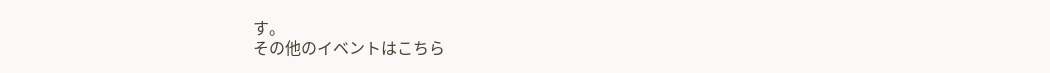す。
その他のイベントはこちら